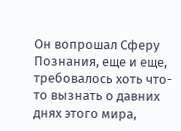Он вопрошал Сферу Познания, еще и еще, требовалось хоть что-то вызнать о давних днях этого мира,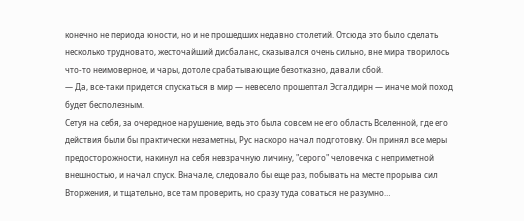конечно не периода юности, но и не прошедших недавно столетий. Отсюда это было сделать несколько трудновато, жесточайший дисбаланс, сказывался очень сильно, вне мира творилось что-то неимоверное, и чары, дотоле срабатывающие безотказно, давали сбой.
— Да, все-таки придется спускаться в мир — невесело прошептал Эсгалдирн — иначе мой поход будет бесполезным.
Сетуя на себя, за очередное нарушение, ведь это была совсем не его область Вселенной, где его действия были бы практически незаметны, Рус наскоро начал подготовку. Он принял все меры предосторожности, накинул на себя невзрачную личину, "серого" человечка с неприметной внешностью, и начал спуск. Вначале, следовало бы еще раз, побывать на месте прорыва сил Вторжения, и тщательно, все там проверить, но сразу туда соваться не разумно…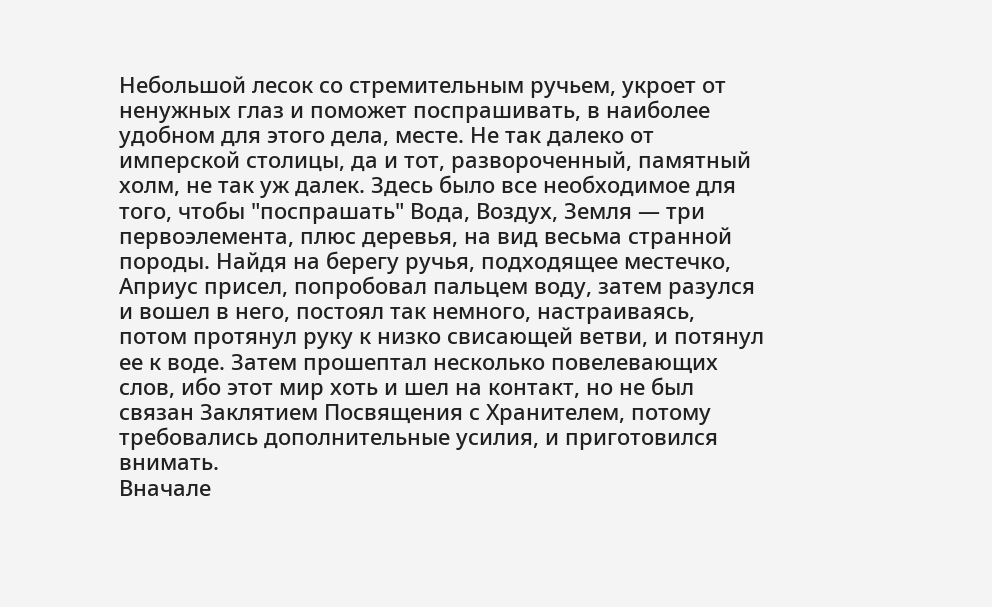Небольшой лесок со стремительным ручьем, укроет от ненужных глаз и поможет поспрашивать, в наиболее удобном для этого дела, месте. Не так далеко от имперской столицы, да и тот, развороченный, памятный холм, не так уж далек. Здесь было все необходимое для того, чтобы "поспрашать" Вода, Воздух, Земля — три первоэлемента, плюс деревья, на вид весьма странной породы. Найдя на берегу ручья, подходящее местечко, Априус присел, попробовал пальцем воду, затем разулся и вошел в него, постоял так немного, настраиваясь, потом протянул руку к низко свисающей ветви, и потянул ее к воде. Затем прошептал несколько повелевающих слов, ибо этот мир хоть и шел на контакт, но не был связан Заклятием Посвящения с Хранителем, потому требовались дополнительные усилия, и приготовился внимать.
Вначале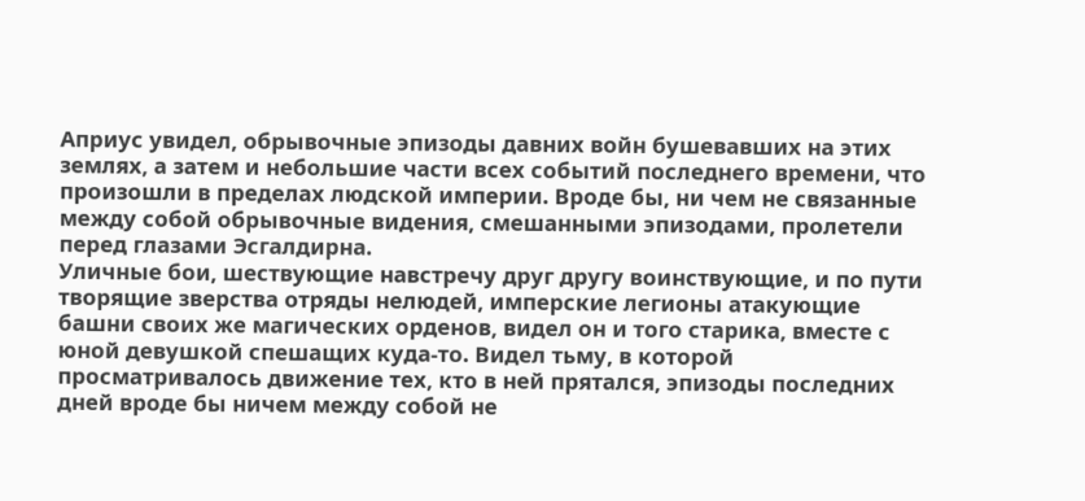Априус увидел, обрывочные эпизоды давних войн бушевавших на этих землях, а затем и небольшие части всех событий последнего времени, что произошли в пределах людской империи. Вроде бы, ни чем не связанные между собой обрывочные видения, смешанными эпизодами, пролетели перед глазами Эсгалдирна.
Уличные бои, шествующие навстречу друг другу воинствующие, и по пути творящие зверства отряды нелюдей, имперские легионы атакующие башни своих же магических орденов, видел он и того старика, вместе с юной девушкой спешащих куда-то. Видел тьму, в которой просматривалось движение тех, кто в ней прятался, эпизоды последних дней вроде бы ничем между собой не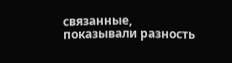связанные, показывали разность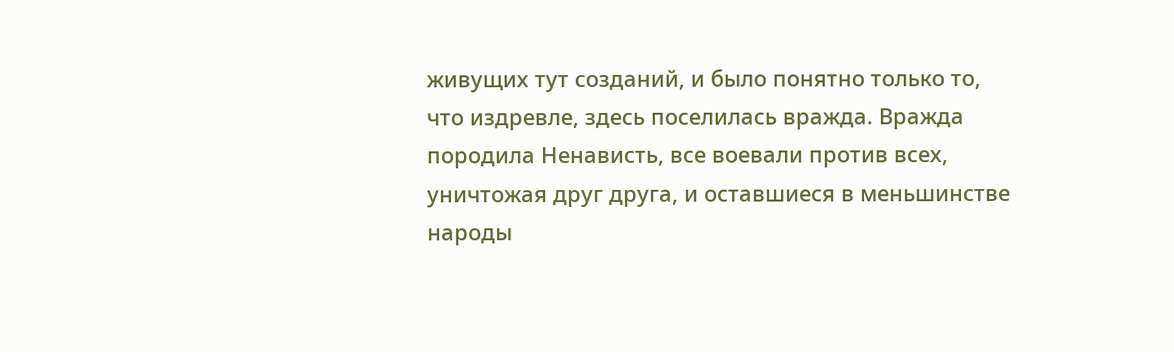живущих тут созданий, и было понятно только то, что издревле, здесь поселилась вражда. Вражда породила Ненависть, все воевали против всех, уничтожая друг друга, и оставшиеся в меньшинстве народы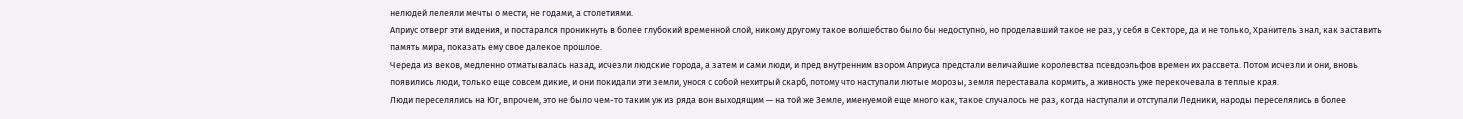нелюдей лелеяли мечты о мести, не годами, а столетиями.
Априус отверг эти видения, и постарался проникнуть в более глубокий временной слой, никому другому такое волшебство было бы недоступно, но проделавший такое не раз, у себя в Секторе, да и не только, Хранитель знал, как заставить память мира, показать ему свое далекое прошлое.
Череда из веков, медленно отматывалась назад, исчезли людские города, а затем и сами люди, и пред внутренним взором Априуса предстали величайшие королевства псевдоэльфов времен их рассвета. Потом исчезли и они, вновь появились люди, только еще совсем дикие, и они покидали эти земли, унося с собой нехитрый скарб, потому что наступали лютые морозы, земля переставала кормить, а живность уже перекочевала в теплые края.
Люди переселялись на Юг, впрочем, это не было чем-то таким уж из ряда вон выходящим — на той же Земле, именуемой еще много как, такое случалось не раз, когда наступали и отступали Ледники, народы переселялись в более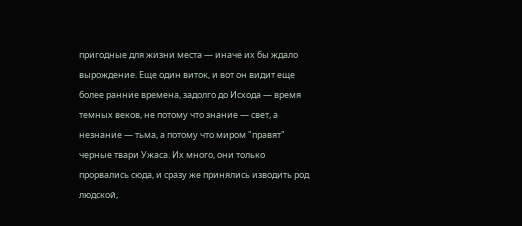пригодные для жизни места — иначе их бы ждало вырождение. Еще один виток, и вот он видит еще более ранние времена, задолго до Исхода — время темных веков, не потому что знание — свет, а незнание — тьма, а потому что миром "правят" черные твари Ужаса. Их много, они только прорвались сюда, и сразу же принялись изводить род людской,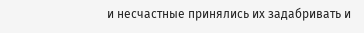и несчастные принялись их задабривать и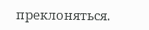преклоняться.